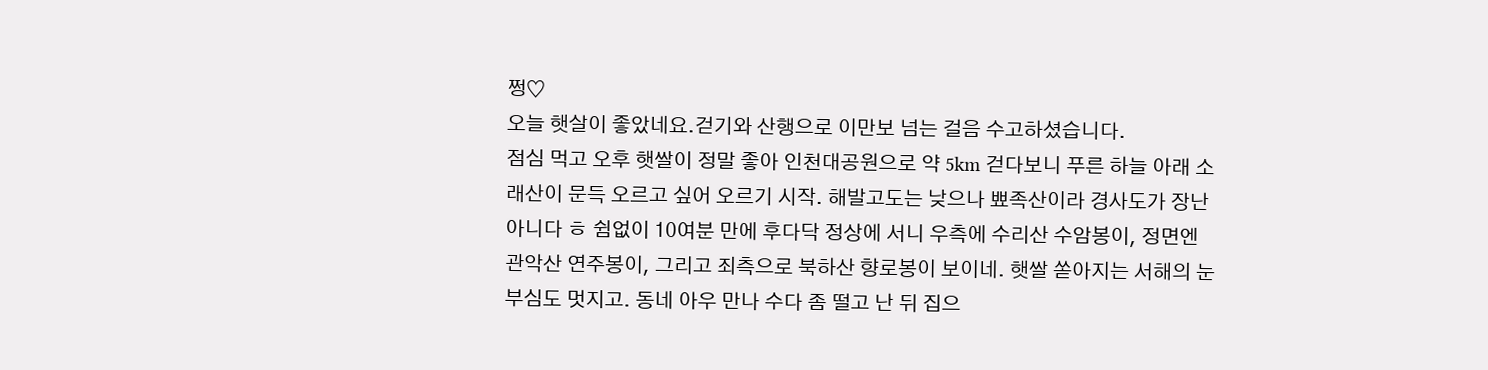쩡♡
오늘 햇살이 좋았네요.걷기와 산행으로 이만보 넘는 걸음 수고하셨습니다.
점심 먹고 오후 햇쌀이 정말 좋아 인천대공원으로 약 5km 걷다보니 푸른 하늘 아래 소래산이 문득 오르고 싶어 오르기 시작. 해발고도는 낮으나 뾰족산이라 경사도가 장난 아니다 ㅎ 쉼없이 10여분 만에 후다닥 정상에 서니 우측에 수리산 수암봉이, 정면엔 관악산 연주봉이, 그리고 죄측으로 북하산 향로봉이 보이네. 햇쌀 쏟아지는 서해의 눈부심도 멋지고. 동네 아우 만나 수다 좀 떨고 난 뒤 집으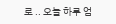로 .. 오늘 하루 엄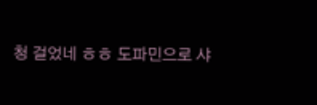청 걸었네 ㅎㅎ 도파민으로 샤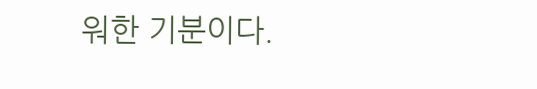워한 기분이다.